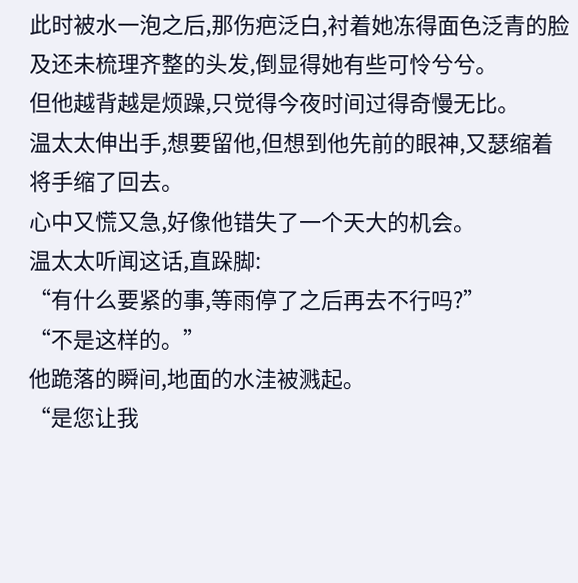此时被水一泡之后,那伤疤泛白,衬着她冻得面色泛青的脸及还未梳理齐整的头发,倒显得她有些可怜兮兮。
但他越背越是烦躁,只觉得今夜时间过得奇慢无比。
温太太伸出手,想要留他,但想到他先前的眼神,又瑟缩着将手缩了回去。
心中又慌又急,好像他错失了一个天大的机会。
温太太听闻这话,直跺脚:
“有什么要紧的事,等雨停了之后再去不行吗?”
“不是这样的。”
他跪落的瞬间,地面的水洼被溅起。
“是您让我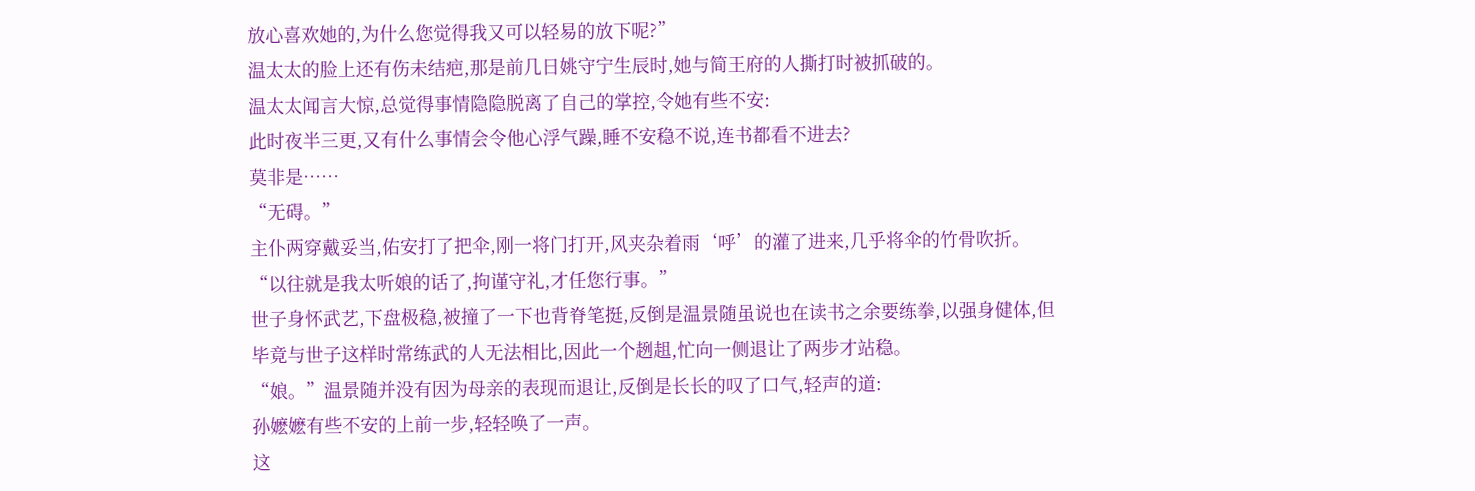放心喜欢她的,为什么您觉得我又可以轻易的放下呢?”
温太太的脸上还有伤未结疤,那是前几日姚守宁生辰时,她与简王府的人撕打时被抓破的。
温太太闻言大惊,总觉得事情隐隐脱离了自己的掌控,令她有些不安:
此时夜半三更,又有什么事情会令他心浮气躁,睡不安稳不说,连书都看不进去?
莫非是……
“无碍。”
主仆两穿戴妥当,佑安打了把伞,刚一将门打开,风夹杂着雨‘呼’的灌了进来,几乎将伞的竹骨吹折。
“以往就是我太听娘的话了,拘谨守礼,才任您行事。”
世子身怀武艺,下盘极稳,被撞了一下也背脊笔挺,反倒是温景随虽说也在读书之余要练拳,以强身健体,但毕竟与世子这样时常练武的人无法相比,因此一个趔趄,忙向一侧退让了两步才站稳。
“娘。”温景随并没有因为母亲的表现而退让,反倒是长长的叹了口气,轻声的道:
孙嬷嬷有些不安的上前一步,轻轻唤了一声。
这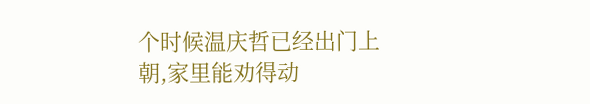个时候温庆哲已经出门上朝,家里能劝得动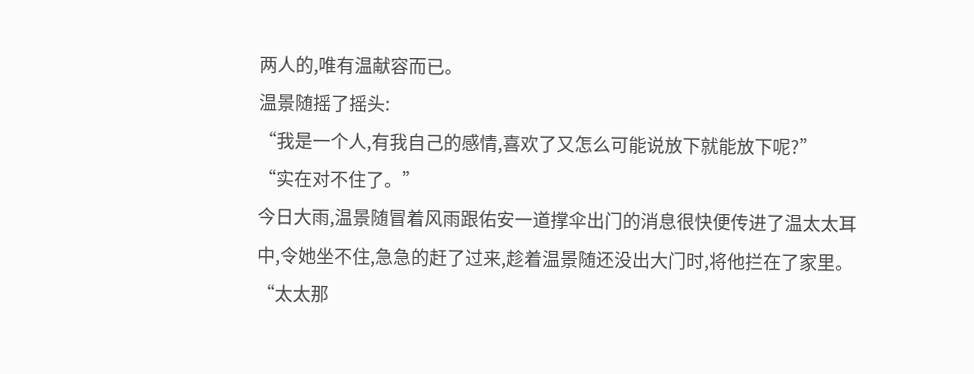两人的,唯有温献容而已。
温景随摇了摇头:
“我是一个人,有我自己的感情,喜欢了又怎么可能说放下就能放下呢?”
“实在对不住了。”
今日大雨,温景随冒着风雨跟佑安一道撑伞出门的消息很快便传进了温太太耳中,令她坐不住,急急的赶了过来,趁着温景随还没出大门时,将他拦在了家里。
“太太那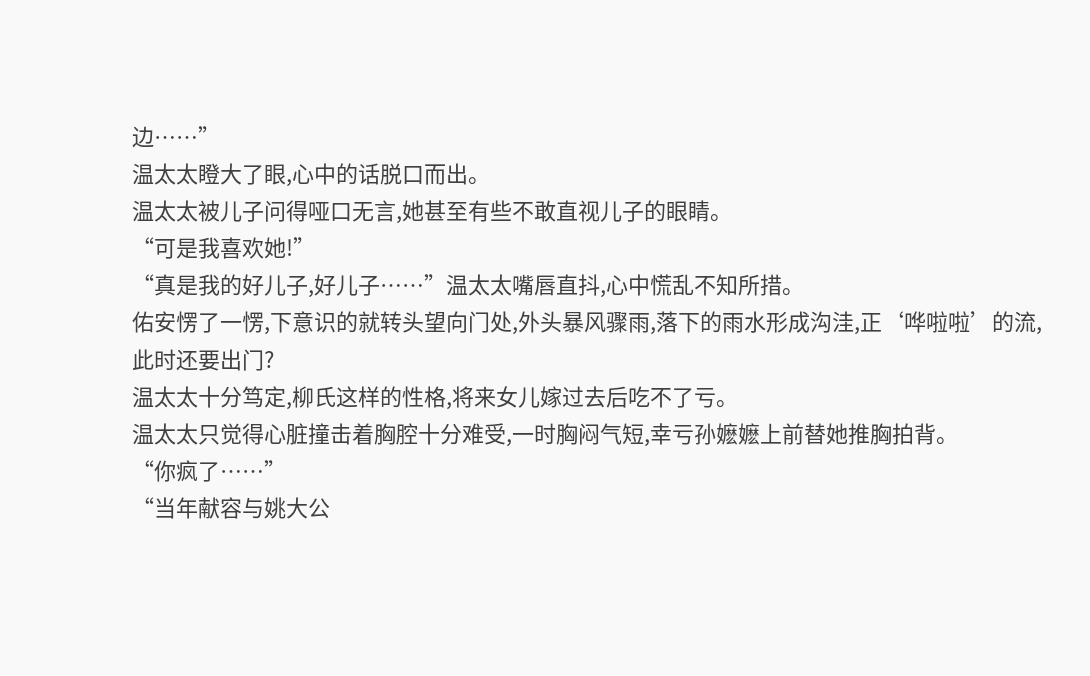边……”
温太太瞪大了眼,心中的话脱口而出。
温太太被儿子问得哑口无言,她甚至有些不敢直视儿子的眼睛。
“可是我喜欢她!”
“真是我的好儿子,好儿子……”温太太嘴唇直抖,心中慌乱不知所措。
佑安愣了一愣,下意识的就转头望向门处,外头暴风骤雨,落下的雨水形成沟洼,正‘哗啦啦’的流,此时还要出门?
温太太十分笃定,柳氏这样的性格,将来女儿嫁过去后吃不了亏。
温太太只觉得心脏撞击着胸腔十分难受,一时胸闷气短,幸亏孙嬷嬷上前替她推胸拍背。
“你疯了……”
“当年献容与姚大公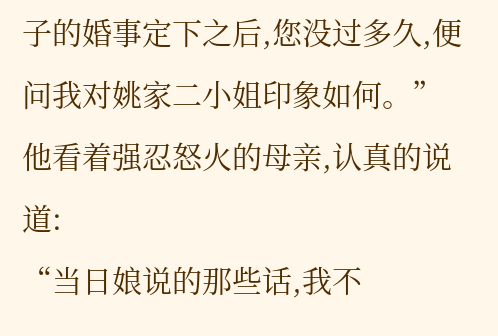子的婚事定下之后,您没过多久,便问我对姚家二小姐印象如何。”
他看着强忍怒火的母亲,认真的说道:
“当日娘说的那些话,我不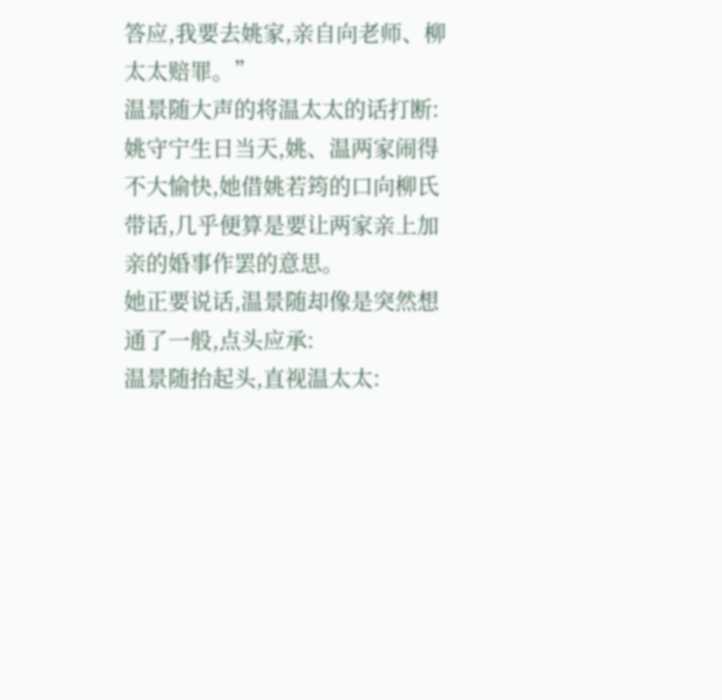答应,我要去姚家,亲自向老师、柳太太赔罪。”
温景随大声的将温太太的话打断:
姚守宁生日当天,姚、温两家闹得不大愉快,她借姚若筠的口向柳氏带话,几乎便算是要让两家亲上加亲的婚事作罢的意思。
她正要说话,温景随却像是突然想通了一般,点头应承:
温景随抬起头,直视温太太: